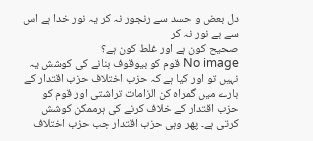دل بعض و حسد سے رنجور نہ کر یہ نور خدا ہے اس سے بے نور نہ کر
صحیح کون ہے اور غلط کون ہے؟
No image قوم کو بیوقوف بنانے کی کوشش یہ نہیں تو اور کیا ہے کہ حزب اختلاف حزب اقتدار کے بارے میں گمراہ کن الزامات تراشتی اور قوم کو حزب اقتدار کے خلاف کرنے کی ہرممکن کوشش کرتی ہے۔ پھر وہی حزب اقتدار جب حزب اختلاف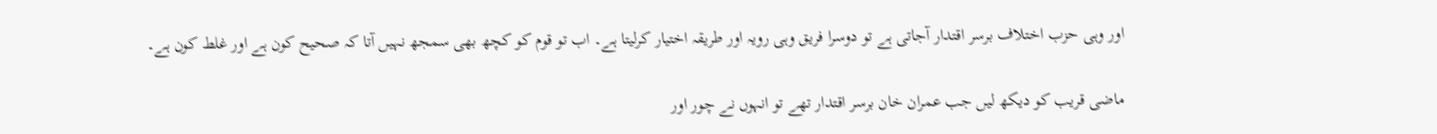اور وہی حزب اختلاف برسر اقتدار آجاتی ہے تو دوسرا فریق وہی رویہ اور طریقہ اختیار کرلیتا ہے۔ اب تو قوم کو کچھ بھی سمجھ نہیں آتا کہ صحیح کون ہے اور غلط کون ہے۔

ماضی قریب کو دیکھ لیں جب عمران خان برسر اقتدار تھے تو انہوں نے چور اور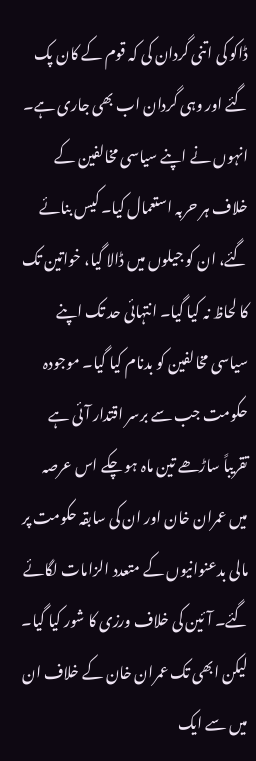ڈاکو کی اتنی گردان کی کہ قوم کے کان پک گئے اور وہی گردان اب بھی جاری ہے۔ انہوں نے اپنے سیاسی مخالفین کے خلاف ہر حربہ استعمال کیا۔ کیس بنائے گئے، ان کو جیلوں میں ڈالا گیا، خواتین تک کا لحاظ نہ کیا گیا۔ انتہائی حد تک اپنے سیاسی مخالفین کو بدنام کیا گیا۔ موجودہ حکومت جب سے برسر اقتدار آئی ہے تقریباً ساڑھے تین ماہ ہو چکے اس عرصہ میں عمران خان اور ان کی سابقہ حکومت پر مالی بدعنوانیوں کے متعدد الزامات لگائے گئے۔ آئین کی خلاف ورزی کا شور کیا گیا۔ لیکن ابھی تک عمران خان کے خلاف ان میں سے ایک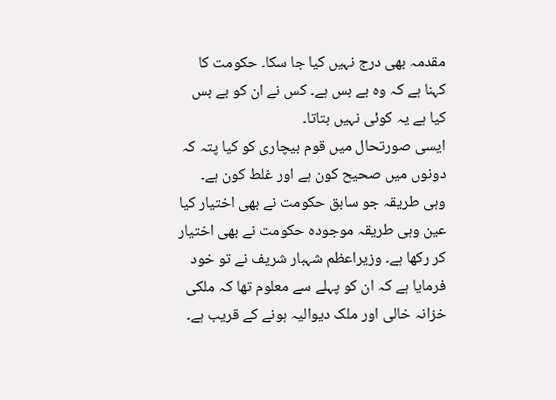مقدمہ بھی درج نہیں کیا جا سکا۔ حکومت کا کہنا ہے کہ وہ بے بس ہے۔ کس نے ان کو بے بس کیا ہے یہ کوئی نہیں بتاتا۔
ایسی صورتحال میں قوم بیچاری کو کیا پتہ کہ دونوں میں صحیح کون ہے اور غلط کون ہے۔ وہی طریقہ جو سابق حکومت نے بھی اختیار کیا عین وہی طریقہ موجودہ حکومت نے بھی اختیار کر رکھا ہے۔ وزیراعظم شہبار شریف نے تو خود فرمایا ہے کہ ان کو پہلے سے معلوم تھا کہ ملکی خزانہ خالی اور ملک دیوالیہ ہونے کے قریب ہے۔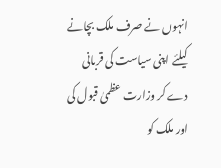انہوں نے صرف ملک بچانے کیلئے اپنی سیاست کی قربانی دے کر وزارت عظمیٰ قبول کی اور ملک کو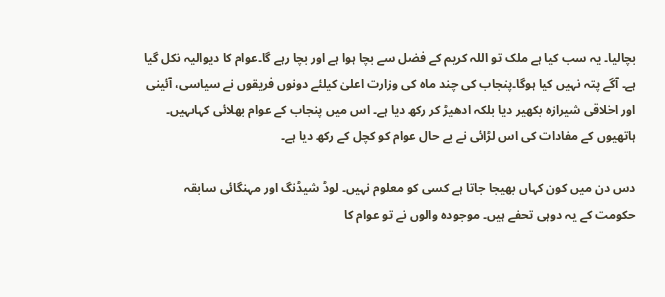بچالیا۔ یہ سب کیا ہے ملک تو اللہ کریم کے فضل سے بچا ہوا ہے اور بچا رہے گا۔عوام کا دیوالیہ نکل گیا ہے۔ آگے پتہ نہیں کیا ہوگا۔پنجاب کی چند ماہ کی وزارت اعلیٰ کیلئے دونوں فریقوں نے سیاسی، آئینی اور اخلاقی شیرازہ بکھیر دیا بلکہ ادھیڑ کر رکھ دیا ہے۔ اس میں پنجاب کے عوام بھلائی کہاںہیں۔ ہاتھیوں کے مفادات کی اس لڑائی نے بے حال عوام کو کچل کے رکھ دیا ہے۔

دس دن میں کون کہاں بھیجا جاتا ہے کسی کو معلوم نہیں۔ لوڈ شیڈنگ اور مہنگائی سابقہ حکومت کے یہ دوہی تحفے ہیں۔ موجودہ والوں نے تو عوام کا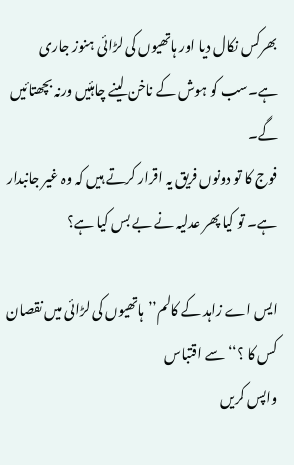بھرکس نکال دیا اور ہاتھیوں کی لڑائی ہنوز جاری ہے۔سب کو ہوش کے ناخن لینے چاہئیں ورنہ بچھتائیں گے۔
فوج کا تو دونوں فریق یہ اقرار کرتے ہیں کہ وہ غیر جانبدار ہے۔ تو کیا پھر عدلیہ نے بے بس کیا ہے؟

ایس اے زاہد کے کالم’’ہاتھیوں کی لڑائی میں نقصان کس کا ؟‘‘سے اقتباس
واپس کریں